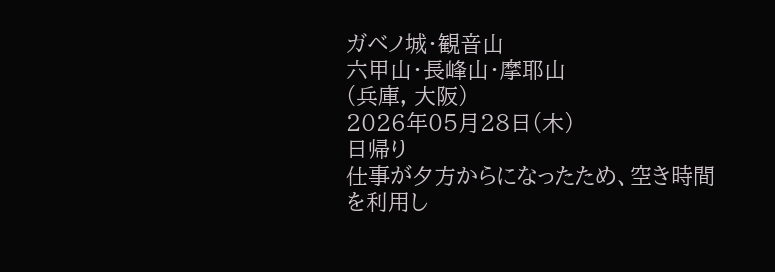ガベノ城・観音山
六甲山・長峰山・摩耶山
(兵庫, 大阪)
2026年05月28日(木)
日帰り
仕事が夕方からになったため、空き時間を利用し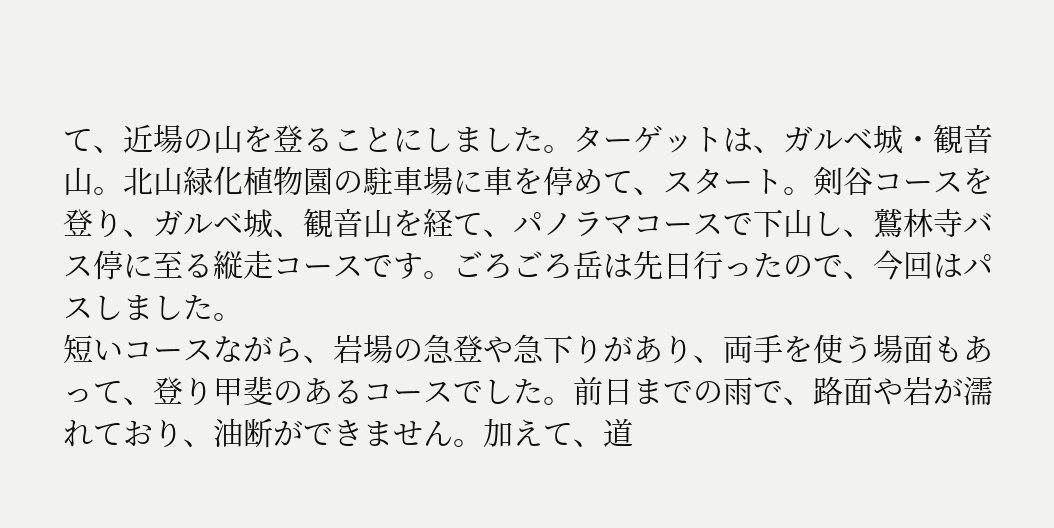て、近場の山を登ることにしました。ターゲットは、ガルベ城・観音山。北山緑化植物園の駐車場に車を停めて、スタート。剣谷コースを登り、ガルベ城、観音山を経て、パノラマコースで下山し、鷲林寺バス停に至る縦走コースです。ごろごろ岳は先日行ったので、今回はパスしました。
短いコースながら、岩場の急登や急下りがあり、両手を使う場面もあって、登り甲斐のあるコースでした。前日までの雨で、路面や岩が濡れており、油断ができません。加えて、道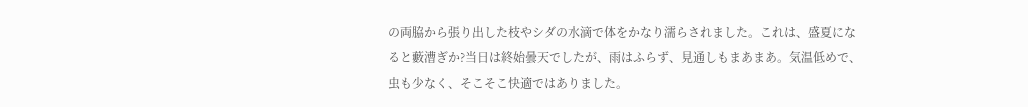の両脇から張り出した枝やシダの水滴で体をかなり濡らされました。これは、盛夏になると藪漕ぎか?当日は終始曇天でしたが、雨はふらず、見通しもまあまあ。気温低めで、虫も少なく、そこそこ快適ではありました。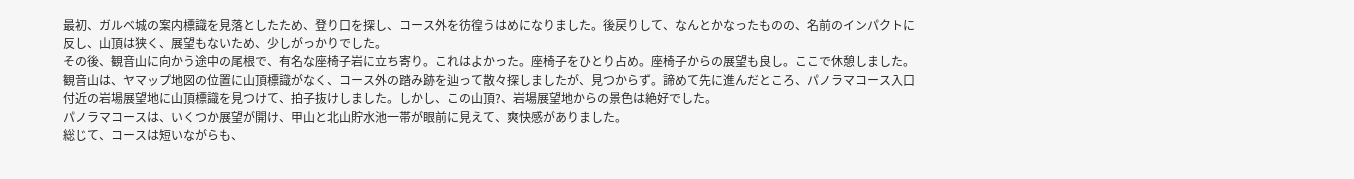最初、ガルベ城の案内標識を見落としたため、登り口を探し、コース外を彷徨うはめになりました。後戻りして、なんとかなったものの、名前のインパクトに反し、山頂は狭く、展望もないため、少しがっかりでした。
その後、観音山に向かう途中の尾根で、有名な座椅子岩に立ち寄り。これはよかった。座椅子をひとり占め。座椅子からの展望も良し。ここで休憩しました。
観音山は、ヤマップ地図の位置に山頂標識がなく、コース外の踏み跡を辿って散々探しましたが、見つからず。諦めて先に進んだところ、パノラマコース入口付近の岩場展望地に山頂標識を見つけて、拍子抜けしました。しかし、この山頂?、岩場展望地からの景色は絶好でした。
パノラマコースは、いくつか展望が開け、甲山と北山貯水池一帯が眼前に見えて、爽快感がありました。
総じて、コースは短いながらも、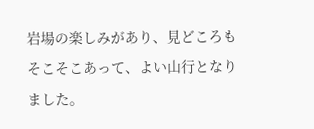岩場の楽しみがあり、見どころもそこそこあって、よい山行となりました。